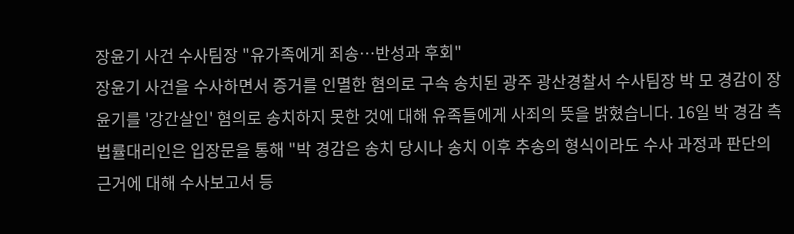장윤기 사건 수사팀장 "유가족에게 죄송…반성과 후회"
장윤기 사건을 수사하면서 증거를 인멸한 혐의로 구속 송치된 광주 광산경찰서 수사팀장 박 모 경감이 장윤기를 '강간살인' 혐의로 송치하지 못한 것에 대해 유족들에게 사죄의 뜻을 밝혔습니다. 16일 박 경감 측 법률대리인은 입장문을 통해 "박 경감은 송치 당시나 송치 이후 추송의 형식이라도 수사 과정과 판단의 근거에 대해 수사보고서 등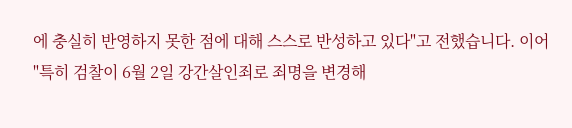에 충실히 반영하지 못한 점에 대해 스스로 반성하고 있다"고 전했습니다. 이어 "특히 검찰이 6월 2일 강간살인죄로 죄명을 변경해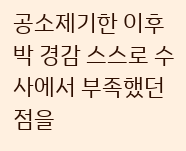공소제기한 이후 박 경감 스스로 수사에서 부족했던 점을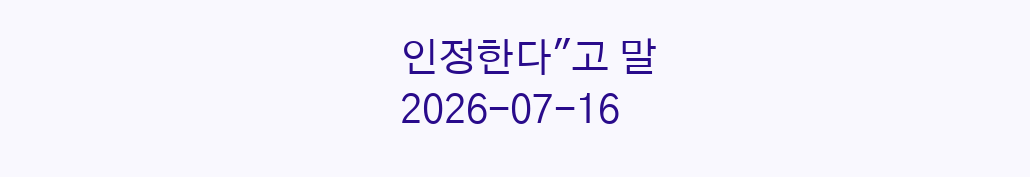인정한다"고 말
2026-07-16